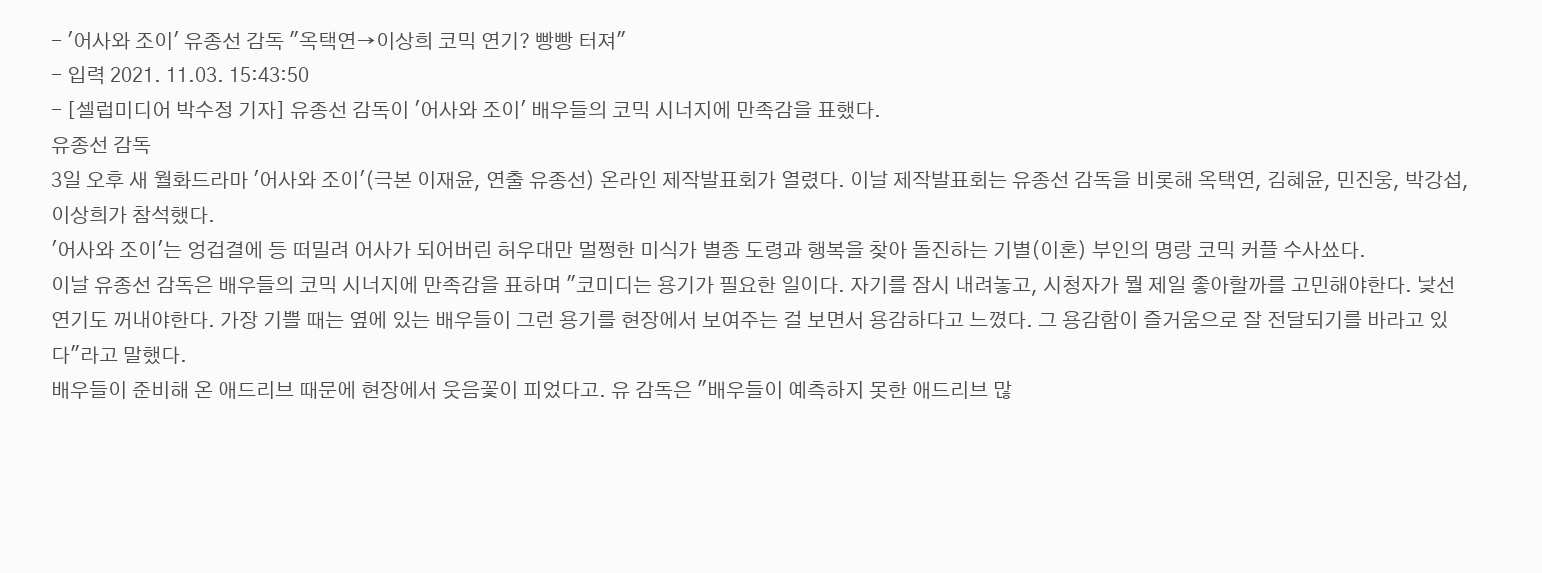- '어사와 조이' 유종선 감독 "옥택연→이상희 코믹 연기? 빵빵 터져"
- 입력 2021. 11.03. 15:43:50
- [셀럽미디어 박수정 기자] 유종선 감독이 '어사와 조이' 배우들의 코믹 시너지에 만족감을 표했다.
유종선 감독
3일 오후 새 월화드라마 '어사와 조이'(극본 이재윤, 연출 유종선) 온라인 제작발표회가 열렸다. 이날 제작발표회는 유종선 감독을 비롯해 옥택연, 김혜윤, 민진웅, 박강섭, 이상희가 참석했다.
'어사와 조이'는 엉겁결에 등 떠밀려 어사가 되어버린 허우대만 멀쩡한 미식가 별종 도령과 행복을 찾아 돌진하는 기별(이혼) 부인의 명랑 코믹 커플 수사쑈다.
이날 유종선 감독은 배우들의 코믹 시너지에 만족감을 표하며 "코미디는 용기가 필요한 일이다. 자기를 잠시 내려놓고, 시청자가 뭘 제일 좋아할까를 고민해야한다. 낯선 연기도 꺼내야한다. 가장 기쁠 때는 옆에 있는 배우들이 그런 용기를 현장에서 보여주는 걸 보면서 용감하다고 느꼈다. 그 용감함이 즐거움으로 잘 전달되기를 바라고 있다"라고 말했다.
배우들이 준비해 온 애드리브 때문에 현장에서 웃음꽃이 피었다고. 유 감독은 "배우들이 예측하지 못한 애드리브 많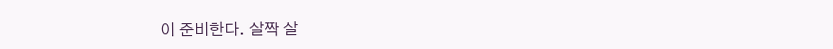이 준비한다. 살짝 살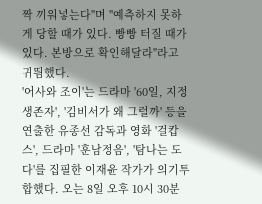짝 끼워넣는다"며 "예측하지 못하게 당할 때가 있다. 빵빵 터질 때가 있다. 본방으로 확인해달라"라고 귀띔했다.
'어사와 조이'는 드라마 '60일, 지정생존자', '김비서가 왜 그럴까' 등을 연출한 유종선 감독과 영화 '걸캅스', 드라마 '훈남정음', '탐나는 도다'를 집필한 이재윤 작가가 의기투합했다. 오는 8일 오후 10시 30분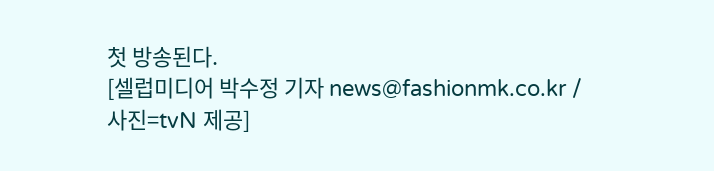첫 방송된다.
[셀럽미디어 박수정 기자 news@fashionmk.co.kr / 사진=tvN 제공]